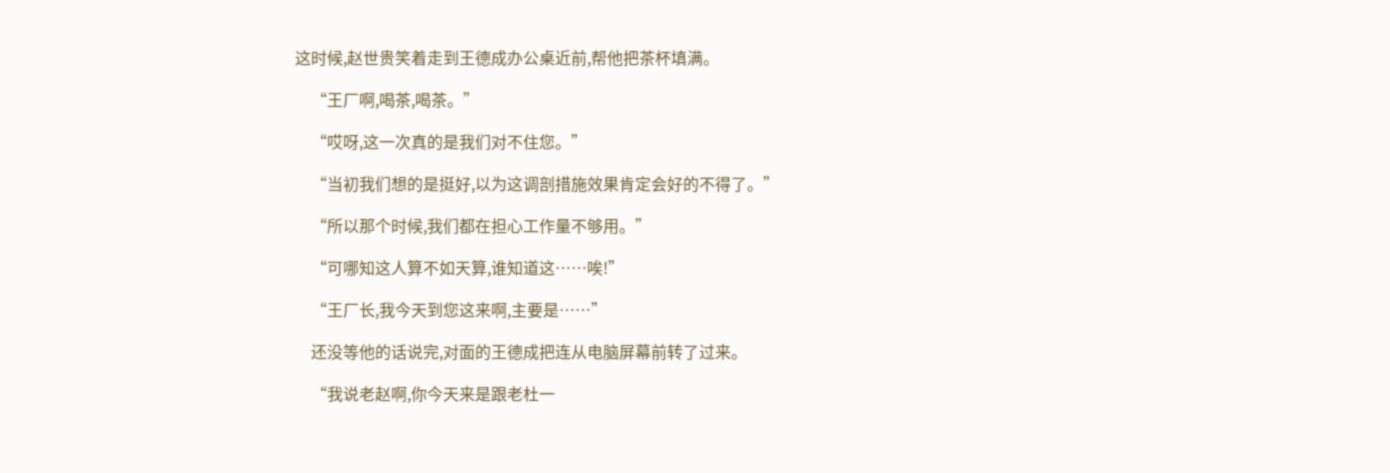这时候,赵世贵笑着走到王德成办公桌近前,帮他把茶杯填满。

    “王厂啊,喝茶,喝茶。”

    “哎呀,这一次真的是我们对不住您。”

    “当初我们想的是挺好,以为这调剖措施效果肯定会好的不得了。”

    “所以那个时候,我们都在担心工作量不够用。”

    “可哪知这人算不如天算,谁知道这……唉!”

    “王厂长,我今天到您这来啊,主要是……”

    还没等他的话说完,对面的王德成把连从电脑屏幕前转了过来。

    “我说老赵啊,你今天来是跟老杜一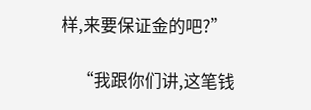样,来要保证金的吧?”

    “我跟你们讲,这笔钱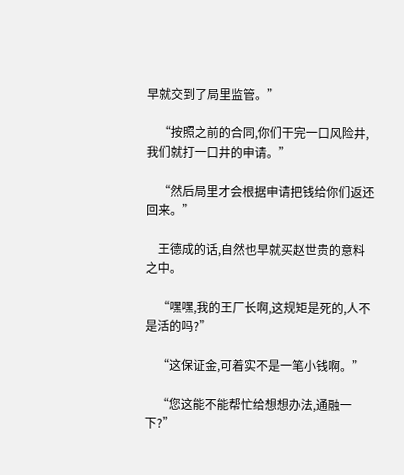早就交到了局里监管。”

    “按照之前的合同,你们干完一口风险井,我们就打一口井的申请。”

    “然后局里才会根据申请把钱给你们返还回来。”

    王德成的话,自然也早就买赵世贵的意料之中。

    “嘿嘿,我的王厂长啊,这规矩是死的,人不是活的吗?”

    “这保证金,可着实不是一笔小钱啊。”

    “您这能不能帮忙给想想办法,通融一下?”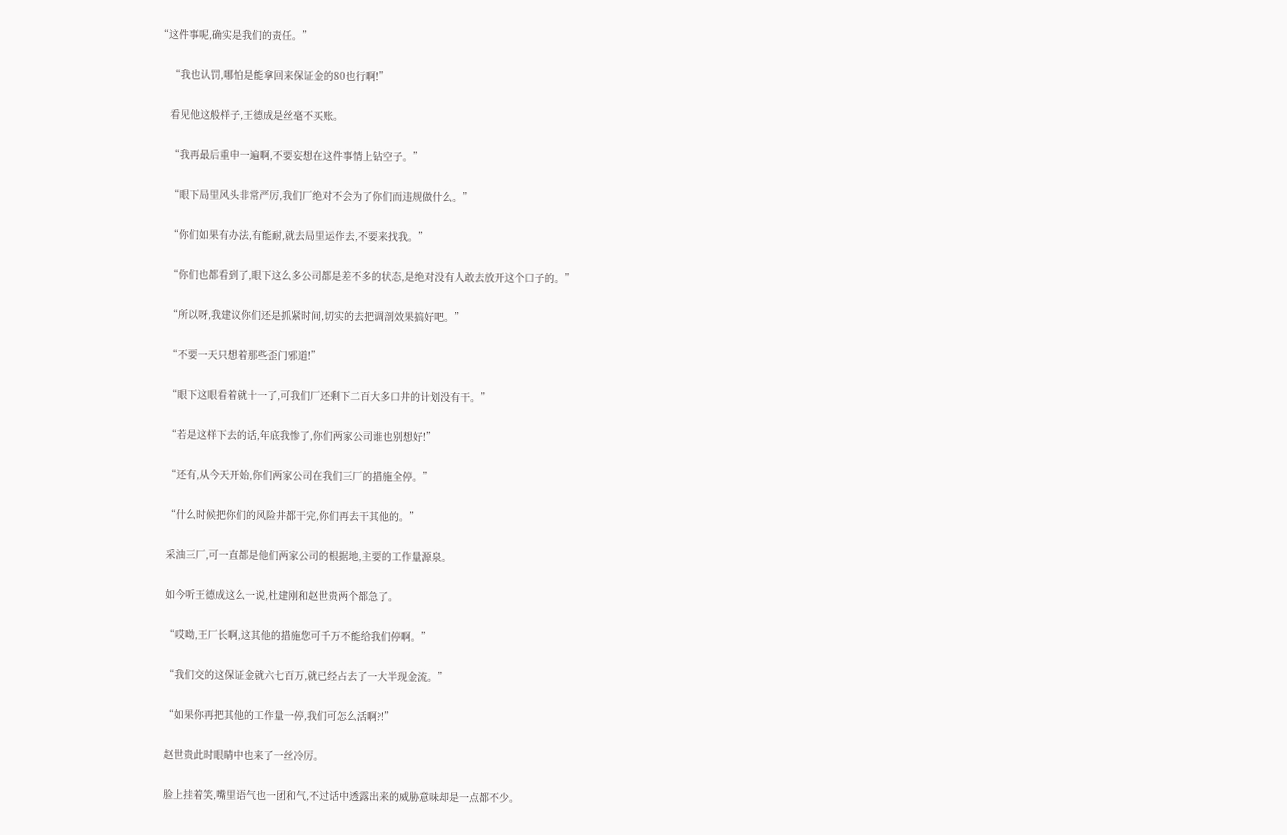“这件事呢,确实是我们的责任。”

    “我也认罚,哪怕是能拿回来保证金的80也行啊!”

    看见他这般样子,王德成是丝毫不买账。

    “我再最后重申一遍啊,不要妄想在这件事情上钻空子。”

    “眼下局里风头非常严厉,我们厂绝对不会为了你们而违规做什么。”

    “你们如果有办法,有能耐,就去局里运作去,不要来找我。”

    “你们也都看到了,眼下这么多公司都是差不多的状态,是绝对没有人敢去放开这个口子的。”

    “所以呀,我建议你们还是抓紧时间,切实的去把调剖效果搞好吧。”

    “不要一天只想着那些歪门邪道!”

    “眼下这眼看着就十一了,可我们厂还剩下二百大多口井的计划没有干。”

    “若是这样下去的话,年底我惨了,你们两家公司谁也别想好!”

    “还有,从今天开始,你们两家公司在我们三厂的措施全停。”

    “什么时候把你们的风险井都干完,你们再去干其他的。”

    采油三厂,可一直都是他们两家公司的根据地,主要的工作量源泉。

    如今听王德成这么一说,杜建刚和赵世贵两个都急了。

    “哎呦,王厂长啊,这其他的措施您可千万不能给我们停啊。”

    “我们交的这保证金就六七百万,就已经占去了一大半现金流。”

    “如果你再把其他的工作量一停,我们可怎么活啊?!”

    赵世贵此时眼睛中也来了一丝冷厉。

    脸上挂着笑,嘴里语气也一团和气,不过话中透露出来的威胁意味却是一点都不少。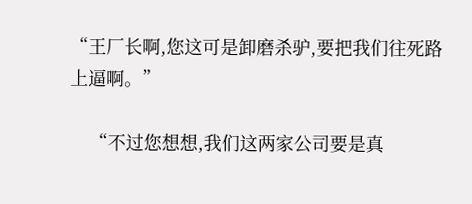“王厂长啊,您这可是卸磨杀驴,要把我们往死路上逼啊。”

    “不过您想想,我们这两家公司要是真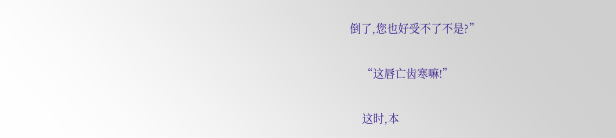倒了,您也好受不了不是?”

    “这唇亡齿寒嘛!”

    这时,本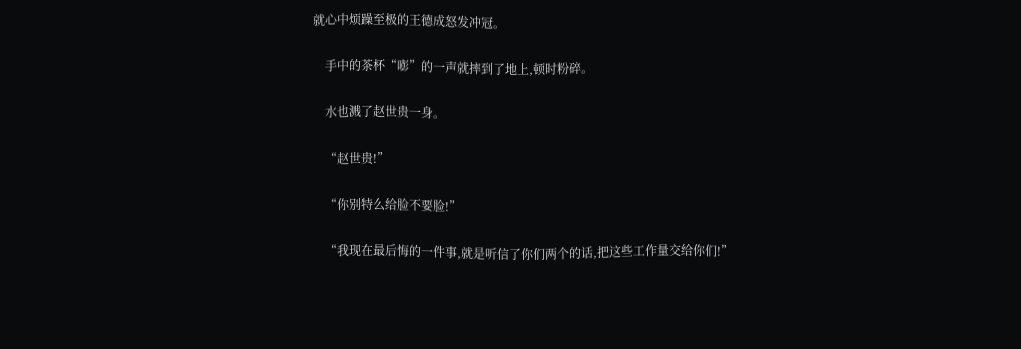就心中烦躁至极的王德成怒发冲冠。

    手中的茶杯“嘭”的一声就摔到了地上,顿时粉碎。

    水也溅了赵世贵一身。

    “赵世贵!”

    “你别特么给脸不要脸!”

    “我现在最后悔的一件事,就是听信了你们两个的话,把这些工作量交给你们!”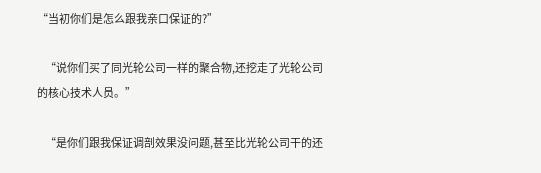“当初你们是怎么跟我亲口保证的?”

    “说你们买了同光轮公司一样的聚合物,还挖走了光轮公司的核心技术人员。”

    “是你们跟我保证调剖效果没问题,甚至比光轮公司干的还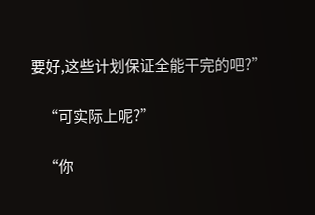要好,这些计划保证全能干完的吧?”

    “可实际上呢?”

    “你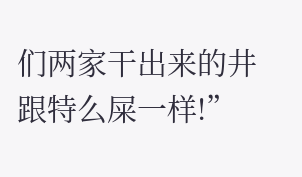们两家干出来的井跟特么屎一样!”